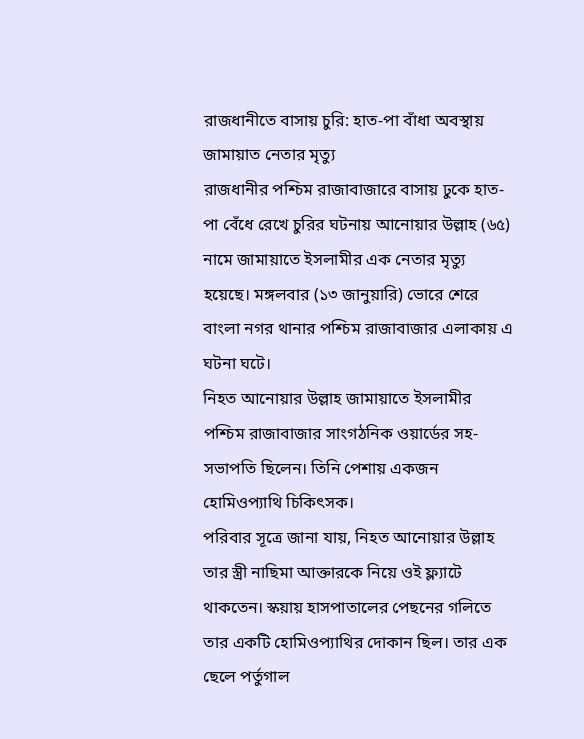রাজধানীতে বাসায় চুরি: হাত-পা বাঁধা অবস্থায় জামায়াত নেতার মৃত্যু
রাজধানীর পশ্চিম রাজাবাজারে বাসায় ঢুকে হাত-পা বেঁধে রেখে চুরির ঘটনায় আনোয়ার উল্লাহ (৬৫) নামে জামায়াতে ইসলামীর এক নেতার মৃত্যু হয়েছে। মঙ্গলবার (১৩ জানুয়ারি) ভোরে শেরে বাংলা নগর থানার পশ্চিম রাজাবাজার এলাকায় এ ঘটনা ঘটে।
নিহত আনোয়ার উল্লাহ জামায়াতে ইসলামীর পশ্চিম রাজাবাজার সাংগঠনিক ওয়ার্ডের সহ-সভাপতি ছিলেন। তিনি পেশায় একজন হোমিওপ্যাথি চিকিৎসক।
পরিবার সূত্রে জানা যায়, নিহত আনোয়ার উল্লাহ তার স্ত্রী নাছিমা আক্তারকে নিয়ে ওই ফ্ল্যাটে থাকতেন। স্কয়ায় হাসপাতালের পেছনের গলিতে তার একটি হোমিওপ্যাথির দোকান ছিল। তার এক ছেলে পর্তুগাল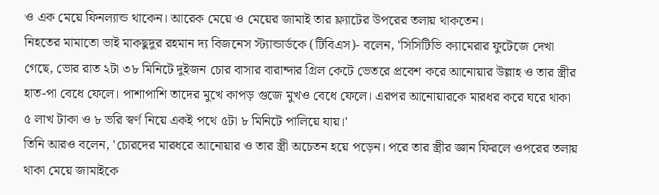ও এক মেয়ে ফিনল্যান্ড থাকেন। আরেক মেয়ে ও মেয়ের জামাই তার ফ্ল্যাটের উপরের তলায় থাকতেন।
নিহতের মামাতো ভাই মাকছুদুর রহমান দ্য বিজনেস স্ট্যান্ডার্ডকে (টিবিএস)- বলেন, 'সিসিটিভি ক্যামেরার ফুটেজে দেখা গেছে, ভোর রাত ২টা ৩৮ মিনিটে দুইজন চোর বাসার বারান্দার গ্রিল কেটে ভেতরে প্রবেশ করে আনোয়ার উল্লাহ ও তার স্ত্রীর হাত-পা বেধে ফেলে। পাশাপাশি তাদের মুখে কাপড় গুজে মুখও বেধে ফেলে। এরপর আনোয়ারকে মারধর করে ঘরে থাকা ৫ লাখ টাকা ও ৮ ভরি স্বর্ণ নিয়ে একই পথে ৫টা ৮ মিনিটে পালিয়ে যায়।'
তিনি আরও বলেন, 'চোরদের মারধরে আনোয়ার ও তার স্ত্রী অচেতন হয়ে পড়েন। পরে তার স্ত্রীর জ্ঞান ফিরলে ওপরের তলায় থাকা মেয়ে জামাইকে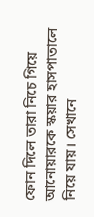ফোন দিলে তারা নিচে গিয়ে আনোয়ারকে স্কয়ার হাসপাতালে নিয়ে যায়। সেখানে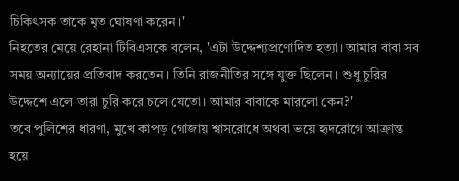চিকিৎসক তাকে মৃত ঘোষণা করেন।'
নিহতের মেয়ে রেহানা টিবিএসকে বলেন, 'এটা উদ্দেশ্যপ্রণোদিত হত্যা। আমার বাবা সব সময় অন্যায়ের প্রতিবাদ করতেন। তিনি রাজনীতির সঙ্গে যুক্ত ছিলেন। শুধু চুরির উদ্দেশে এলে তারা চুরি করে চলে যেতো। আমার বাবাকে মারলো কেন?'
তবে পুলিশের ধারণা, মুখে কাপড় গোজায় শ্বাসরোধে অথবা ভয়ে হৃদরোগে আক্রান্ত হয়ে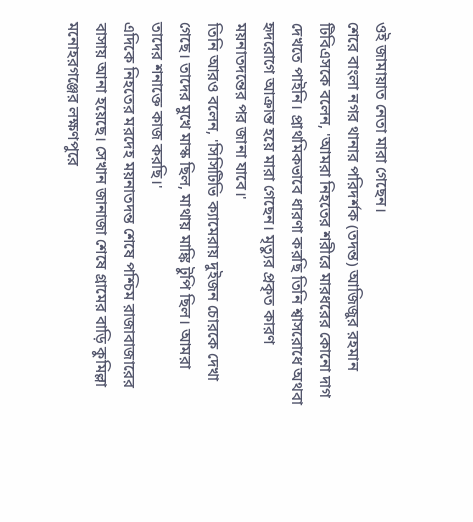ওই জামায়াত নেতা মারা গেছেন।
শেরে বাংলা নগর থানার পরিদর্শক (তদন্ত) আজিজুর রহমান টিবিএসকে বলেন, 'আমরা নিহতের শরীরে মারধরের কোনো দাগ দেখতে পাইনি। প্রাথমিকভাবে ধারণা করছি তিনি শ্বাসরোধে অথবা হৃদরোগে আক্রান্ত হয়ে মারা গেছেন। মৃত্যুর প্রকৃত কারণ ময়নাতদন্তের পর জানা যাবে।'
তিনি আরও বলেন, 'সিসিটিভি ক্যামেরায় দুইজন চোরকে দেখা গেছে। তাদের মুখে মাস্ক ছিল, মাথায় মাঙ্কি টুপি ছিল। আমরা তাদের শনাক্তে কাজ করছি।'
এদিকে নিহতের মরদেহ ময়নাতদন্ত শেষে পশ্চিম রাজাবাজারের বাসায় আনা হয়েছে। সেখান জানাজা শেষে গ্রামের বাড়ি কুমিল্লা মনোহরগঞ্জের লক্ষণপুরে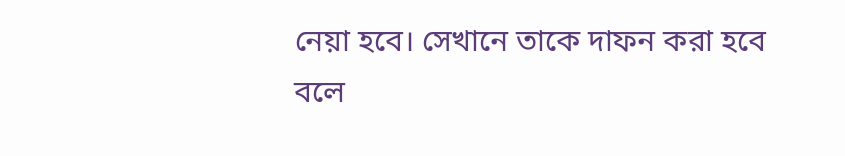নেয়া হবে। সেখানে তাকে দাফন করা হবে বলে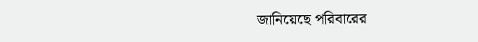জানিয়েছে পরিবারের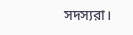সদস্যরা।